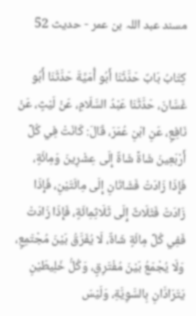مسند عبد اللہ بن عمر - حدیث 52

كِتَابُ بَابٌ حَدَّثَنَا أَبُو أُمَيَّةَ حَدَّثَنَا أَبُو غَسَّانَ، حَدَّثَنَا عَبْدُ السَّلَامِ، عَنْ لَيْثٍ، عَنْ نَافِعٍ، عَنِ ابْنِ عُمَرَ، قَالَ: كَانَتْ فِي كُلِّ أَرْبَعِينَ شَاةً شَاةٌ إِلَى عِشْرِينَ وَمِائَةٍ، فَإِذَا زَادَتْ فَشَاتَانِ إِلَى مِائَتَيْنِ، فَإِذَا زَادَتْ فَثَلَاثٌ إِلَى ثَلَاثِمِائَةٍ، فَإِذَا زَادَتْ فَفِي كُلِّ مِائَةٍ شَاةٌ، لَا يُفَرَّقُ بَيْنَ مُجْتَمِعٍ، وَلَا يُجْمَعُ بَيْنَ مُفْتَرِقٍ، وَكُلُّ خَلِيطَيْنِ يَتَرَادَّانِ بِالسَّوِيَّةِ، وَلَيْسَ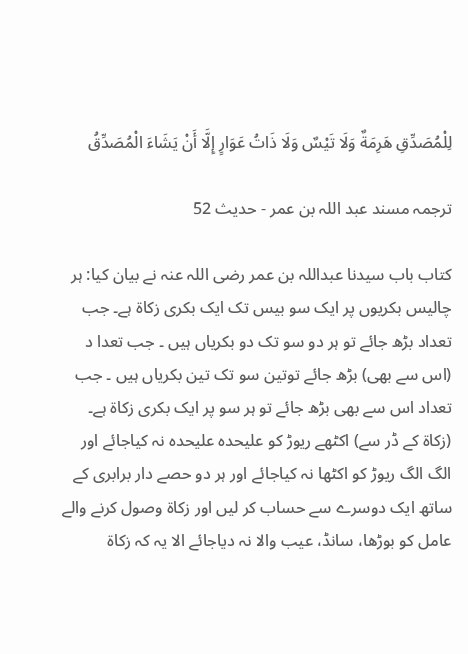لِلْمُصَدِّقِ هَرِمَةٌ وَلَا تَيْسٌ وَلَا ذَاتُ عَوَارٍ إِلَّا أَنْ يَشَاءَ الْمُصَدِّقُ

ترجمہ مسند عبد اللہ بن عمر - حدیث 52

کتاب باب سیدنا عبداللہ بن عمر رضی اللہ عنہ نے بیان کیا: ہر چالیس بکریوں پر ایک سو بیس تک ایک بکری زکاۃ ہے۔ جب تعداد بڑھ جائے تو ہر دو سو تک دو بکریاں ہیں ۔ جب تعدا د (اس سے بھی) بڑھ جائے توتین سو تک تین بکریاں ہیں ۔ جب تعداد اس سے بھی بڑھ جائے تو ہر سو پر ایک بکری زکاۃ ہے۔ (زکاۃ کے ڈر سے) اکٹھے ریوڑ کو علیحدہ علیحدہ نہ کیاجائے اور الگ الگ ریوڑ کو اکٹھا نہ کیاجائے اور ہر دو حصے دار برابری کے ساتھ ایک دوسرے سے حساب کر لیں اور زکاۃ وصول کرنے والے عامل کو بوڑھا، سانڈ، عیب والا نہ دیاجائے الا یہ کہ زکاۃ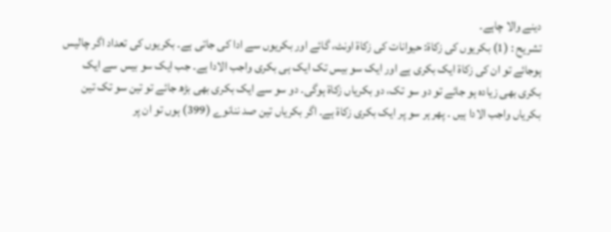دینے والا چاہے۔
تشریح : (1) بکریوں کی زکاۃ: حیوانات کی زکاۃ اونٹ، گائے اور بکریوں سے ادا کی جاتی ہے۔ بکریوں کی تعداد اگر چالیس ہوجائے تو ان کی زکاۃ ایک بکری ہے اور ایک سو بیس تک ایک ہی بکری واجب الادا ہے۔ جب ایک سو بیس سے ایک بکری بھی زیادہ ہو جائے تو دو سو تک، دو بکریاں زکاۃ ہوگی۔ دو سو سے ایک بکری بھی بڑھ جائے تو تین سو تک تین بکریاں واجب الادا ہیں ۔ پھر ہر سو پر ایک بکری زکاۃ ہے۔ اگر بکریاں تین صد ننانوے (399) ہوں تو ان پر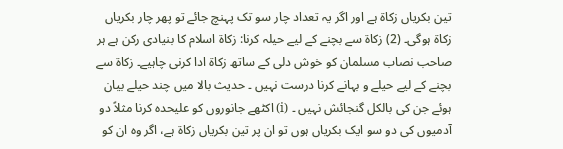تین بکریاں زکاۃ ہے اور اگر یہ تعداد چار سو تک پہنچ جائے تو پھر چار بکریاں زکاۃ ہوگی۔ (2) زکاۃ سے بچنے کے لیے حیلہ کرنا: زکاۃ اسلام کا بنیادی رکن ہے ہر صاحب نصاب مسلمان کو خوش دلی کے ساتھ زکاۃ ادا کرنی چاہیے۔ زکاۃ سے بچنے کے لیے حیلے و بہانے کرنا درست نہیں ۔ حدیث بالا میں چند حیلے بیان ہوئے جن کی بالکل گنجائش نہیں ۔ (i) اکٹھے جانوروں کو علیحدہ کرنا مثلاً دو آدمیوں کی دو سو ایک بکریاں ہوں تو ان پر تین بکریاں زکاۃ ہے، اگر وہ ان کو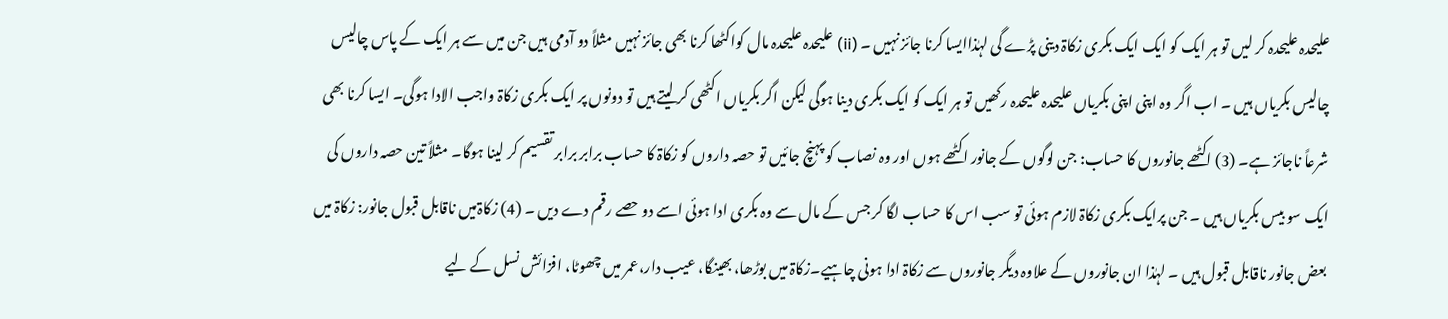علیحدہ علیحدہ کر لیں تو ہر ایک کو ایک ایک بکری زکاۃ دینی پڑے گی لہٰذاایسا کرنا جائز نہیں ۔ (ii) علیحدہ علیحدہ مال کواکٹھا کرنا بھی جائز نہیں مثلاً دو آدمی ہیں جن میں سے ہر ایک کے پاس چالیس چالیس بکریاں ہیں ۔ اب اگر وہ اپنی اپنی بکریاں علیحدہ علیحدہ رکھیں تو ہر ایک کو ایک بکری دینا ہوگی لیکن اگر بکریاں اکٹھی کر لیتے ہیں تو دونوں پر ایک بکری زکاۃ واجب الادا ہوگی۔ ایسا کرنا بھی شرعاً ناجائز ہے۔ (3) اکٹھے جانوروں کا حساب: جن لوگوں کے جانور اکٹھے ہوں اور وہ نصاب کو پہنچ جائیں تو حصہ داروں کو زکاۃ کا حساب برابر برابر تقسیم کر لینا ہوگا۔ مثلاً تین حصہ داروں کی ایک سو بیس بکریاں ہیں ۔ جن پرایک بکری زکاۃ لازم ہوئی تو سب اس کا حساب لگا کر جس کے مال سے وہ بکری ادا ہوئی اسے دو حصے رقم دے دیں ۔ (4) زکاۃمیں ناقابل قبول جانور: زکاۃ میں بعض جانور ناقابل قبول ہیں ۔ لہٰذا ان جانوروں کے علاوہ دیگر جانوروں سے زکاۃ ادا ہونی چاہیے۔زکاۃ میں بوڑھا، بھینگا، عیب دار،عمر میں چھوٹا، افزائش نسل کے لیے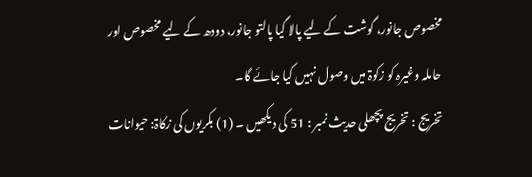مخصوص جانور، گوشت کے لیے پالا گیا پالتو جانور، دودھ کے لیے مخصوص اور حاملہ وغیرہ کو زکوۃ میں وصول نہیں کیا جائے گا۔
تخریج : تخریج پچھلی حدیث نمبر : 51 کی دیکھیں ۔ (1) بکریوں کی زکاۃ: حیوانات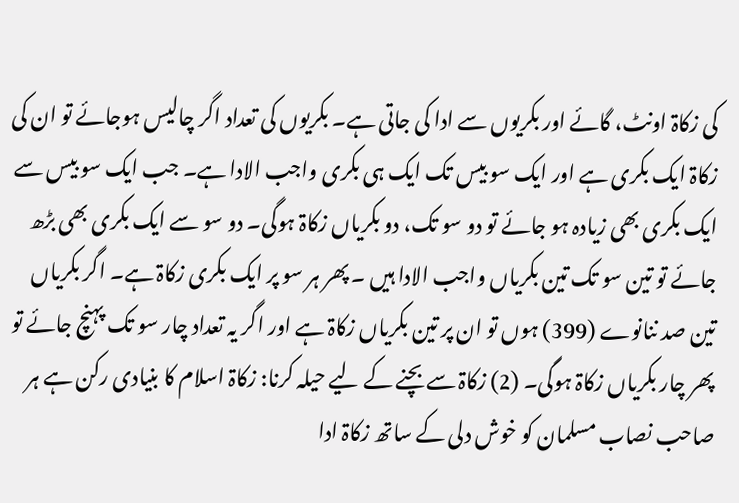کی زکاۃ اونٹ، گائے اور بکریوں سے ادا کی جاتی ہے۔ بکریوں کی تعداد اگر چالیس ہوجائے تو ان کی زکاۃ ایک بکری ہے اور ایک سو بیس تک ایک ہی بکری واجب الادا ہے۔ جب ایک سو بیس سے ایک بکری بھی زیادہ ہو جائے تو دو سو تک، دو بکریاں زکاۃ ہوگی۔ دو سو سے ایک بکری بھی بڑھ جائے تو تین سو تک تین بکریاں واجب الادا ہیں ۔ پھر ہر سو پر ایک بکری زکاۃ ہے۔ اگر بکریاں تین صد ننانوے (399) ہوں تو ان پر تین بکریاں زکاۃ ہے اور اگر یہ تعداد چار سو تک پہنچ جائے تو پھر چار بکریاں زکاۃ ہوگی۔ (2) زکاۃ سے بچنے کے لیے حیلہ کرنا: زکاۃ اسلام کا بنیادی رکن ہے ہر صاحب نصاب مسلمان کو خوش دلی کے ساتھ زکاۃ ادا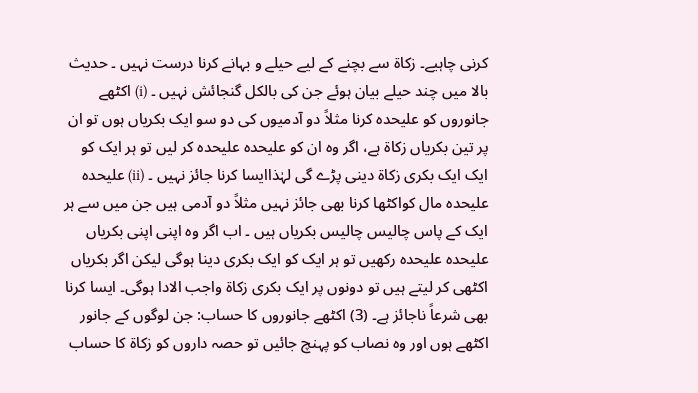کرنی چاہیے۔ زکاۃ سے بچنے کے لیے حیلے و بہانے کرنا درست نہیں ۔ حدیث بالا میں چند حیلے بیان ہوئے جن کی بالکل گنجائش نہیں ۔ (i) اکٹھے جانوروں کو علیحدہ کرنا مثلاً دو آدمیوں کی دو سو ایک بکریاں ہوں تو ان پر تین بکریاں زکاۃ ہے، اگر وہ ان کو علیحدہ علیحدہ کر لیں تو ہر ایک کو ایک ایک بکری زکاۃ دینی پڑے گی لہٰذاایسا کرنا جائز نہیں ۔ (ii) علیحدہ علیحدہ مال کواکٹھا کرنا بھی جائز نہیں مثلاً دو آدمی ہیں جن میں سے ہر ایک کے پاس چالیس چالیس بکریاں ہیں ۔ اب اگر وہ اپنی اپنی بکریاں علیحدہ علیحدہ رکھیں تو ہر ایک کو ایک بکری دینا ہوگی لیکن اگر بکریاں اکٹھی کر لیتے ہیں تو دونوں پر ایک بکری زکاۃ واجب الادا ہوگی۔ ایسا کرنا بھی شرعاً ناجائز ہے۔ (3) اکٹھے جانوروں کا حساب: جن لوگوں کے جانور اکٹھے ہوں اور وہ نصاب کو پہنچ جائیں تو حصہ داروں کو زکاۃ کا حساب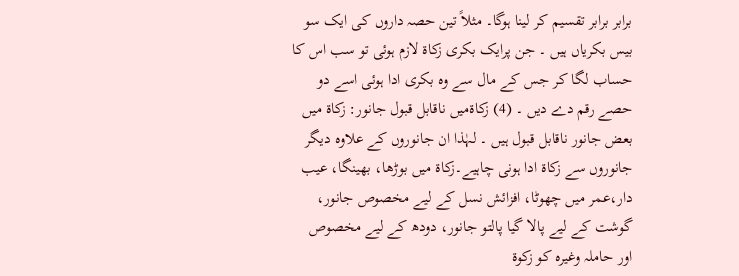برابر برابر تقسیم کر لینا ہوگا۔ مثلاً تین حصہ داروں کی ایک سو بیس بکریاں ہیں ۔ جن پرایک بکری زکاۃ لازم ہوئی تو سب اس کا حساب لگا کر جس کے مال سے وہ بکری ادا ہوئی اسے دو حصے رقم دے دیں ۔ (4) زکاۃمیں ناقابل قبول جانور: زکاۃ میں بعض جانور ناقابل قبول ہیں ۔ لہٰذا ان جانوروں کے علاوہ دیگر جانوروں سے زکاۃ ادا ہونی چاہیے۔زکاۃ میں بوڑھا، بھینگا، عیب دار،عمر میں چھوٹا، افزائش نسل کے لیے مخصوص جانور، گوشت کے لیے پالا گیا پالتو جانور، دودھ کے لیے مخصوص اور حاملہ وغیرہ کو زکوۃ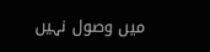میں وصول نہیں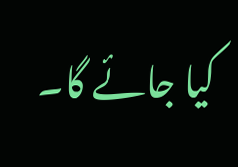کیا جائے گا۔